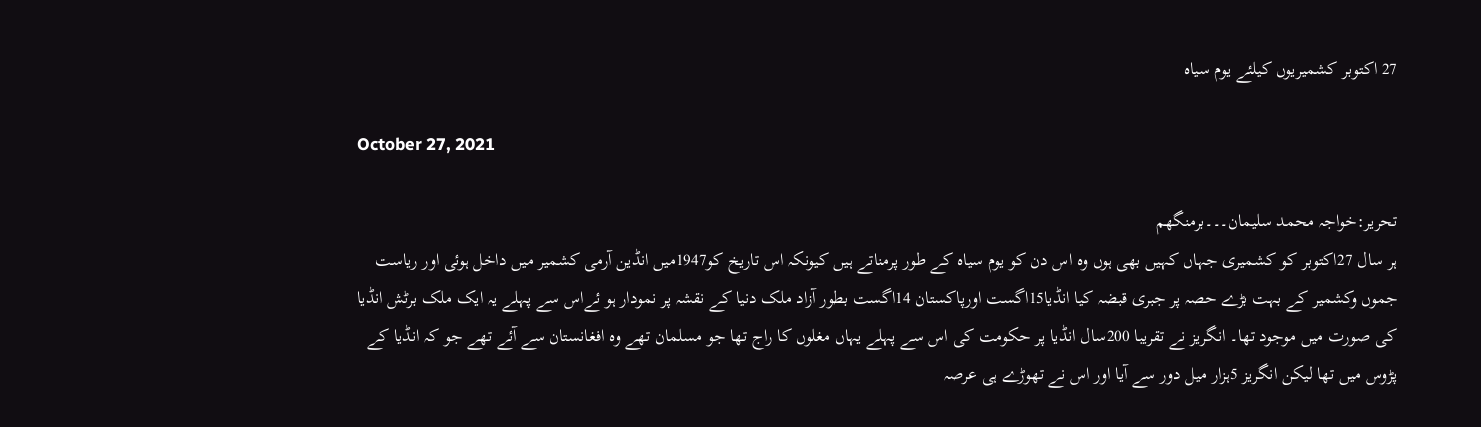27 اکتوبر کشمیریوں کیلئے یوم سیاہ

October 27, 2021

تحریر:خواجہ محمد سلیمان۔۔۔برمنگھم
ہر سال 27اکتوبر کو کشمیری جہاں کہیں بھی ہوں وہ اس دن کو یوم سیاہ کے طور پرمناتے ہیں کیونکہ اس تاریخ کو1947میں انڈین آرمی کشمیر میں داخل ہوئی اور ریاست جموں وکشمیر کے بہت بڑے حصہ پر جبری قبضہ کیا انڈیا15اگست اورپاکستان 14اگست بطور آزاد ملک دنیا کے نقشہ پر نمودار ہو ئےاس سے پہلے یہ ایک ملک برٹش انڈیا کی صورت میں موجود تھا۔ انگریز نے تقریبا 200سال انڈیا پر حکومت کی اس سے پہلے یہاں مغلوں کا راج تھا جو مسلمان تھے وہ افغانستان سے آئے تھے جو کہ انڈیا کے پڑوس میں تھا لیکن انگریز 5ہزار میل دور سے آیا اور اس نے تھوڑے ہی عرصہ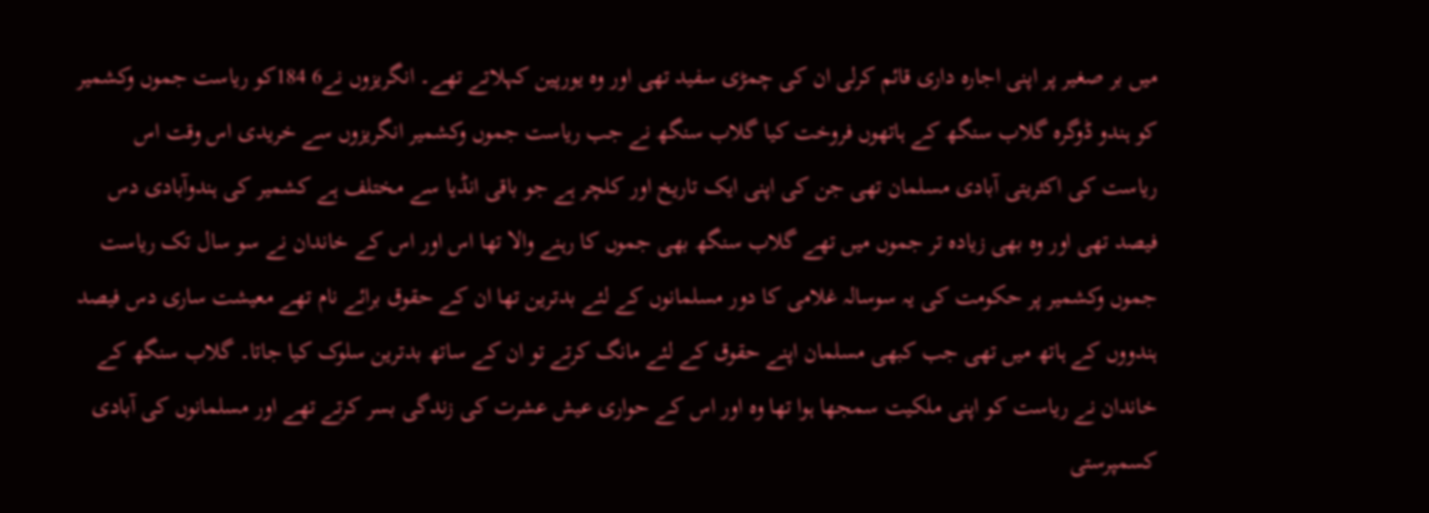میں بر صغیر پر اپنی اجارہ داری قائم کرلی ان کی چمڑی سفید تھی اور وہ یورپین کہلاتے تھے۔ انگریزوں نے6 184کو ریاست جموں وکشمیر کو ہندو ڈوگرہ گلاب سنگھ کے ہاتھوں فروخت کیا گلاب سنگھ نے جب ریاست جموں وکشمیر انگریزوں سے خریدی اس وقت اس ریاست کی اکثریتی آبادی مسلمان تھی جن کی اپنی ایک تاریخ اور کلچر ہے جو باقی انڈیا سے مختلف ہے کشمیر کی ہندوآبادی دس فیصد تھی اور وہ بھی زیادہ تر جموں میں تھے گلاب سنگھ بھی جموں کا رہنے والا تھا اس اور اس کے خاندان نے سو سال تک ریاست جموں وکشمیر پر حکومت کی یہ سوسالہ غلامی کا دور مسلمانوں کے لئے بدترین تھا ان کے حقوق برائے نام تھے معیشت ساری دس فیصد ہندووں کے ہاتھ میں تھی جب کبھی مسلمان اپنے حقوق کے لئے مانگ کرتے تو ان کے ساتھ بدترین سلوک کیا جاتا۔ گلاب سنگھ کے خاندان نے ریاست کو اپنی ملکیت سمجھا ہوا تھا وہ اور اس کے حواری عیش عشرت کی زندگی بسر کرتے تھے اور مسلمانوں کی آبادی کسمپرستی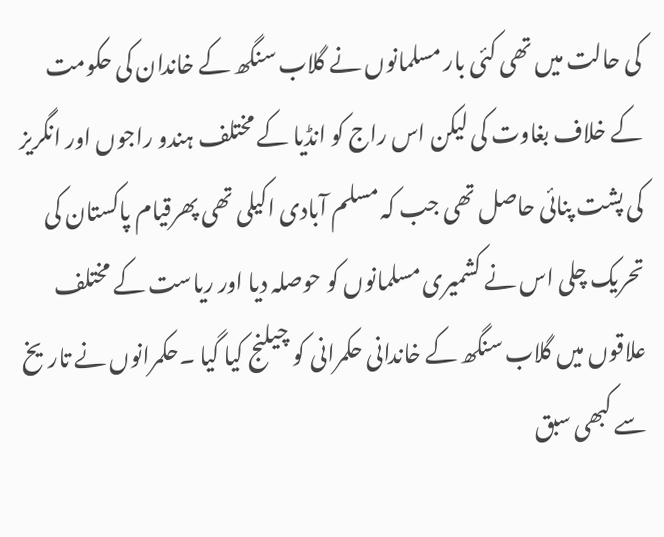کی حالت میں تھی کئی بار مسلمانوں نے گلاب سنگھ کے خاندان کی حکومت کے خلاف بغاوت کی لیکن اس راج کو انڈیا کے مختلف ہندو راجوں اور انگریز کی پشت پنائی حاصل تھی جب کہ مسلم آبادی اکیلی تھی پھرقیام پاکستان کی تحریک چلی اس نے کشمیری مسلمانوں کو حوصلہ دیا اور ریاست کے مختلف علاقوں میں گلاب سنگھ کے خاندانی حکمرانی کو چیلنج کیا گیا ۔حکمرانوں نے تاریخ سے کبھی سبق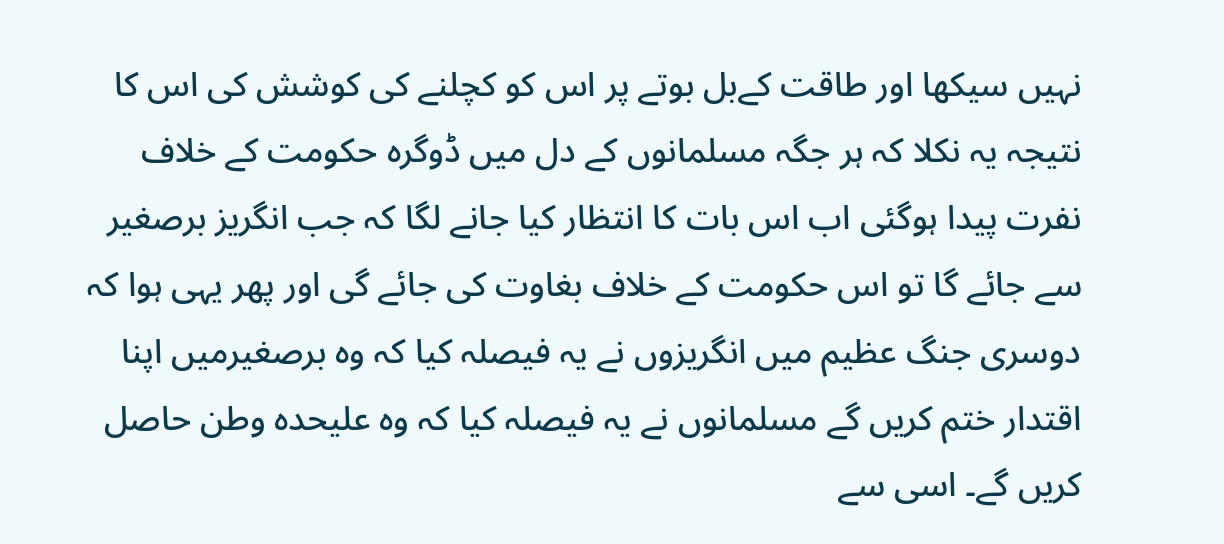نہیں سیکھا اور طاقت کےبل بوتے پر اس کو کچلنے کی کوشش کی اس کا نتیجہ یہ نکلا کہ ہر جگہ مسلمانوں کے دل میں ڈوگرہ حکومت کے خلاف نفرت پیدا ہوگئی اب اس بات کا انتظار کیا جانے لگا کہ جب انگریز برصغیر سے جائے گا تو اس حکومت کے خلاف بغاوت کی جائے گی اور پھر یہی ہوا کہ دوسری جنگ عظیم میں انگریزوں نے یہ فیصلہ کیا کہ وہ برصغیرمیں اپنا اقتدار ختم کریں گے مسلمانوں نے یہ فیصلہ کیا کہ وہ علیحدہ وطن حاصل کریں گے۔ اسی سے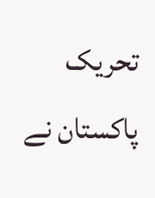تحریک پاکستان نے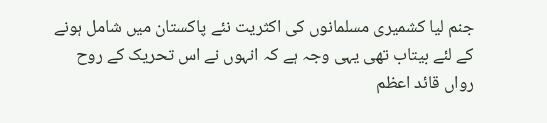جنم لیا کشمیری مسلمانوں کی اکثریت نئے پاکستان میں شامل ہونے کے لئے بیتاب تھی یہی وجہ ہے کہ انہوں نے اس تحریک کے روح رواں قائد اعظم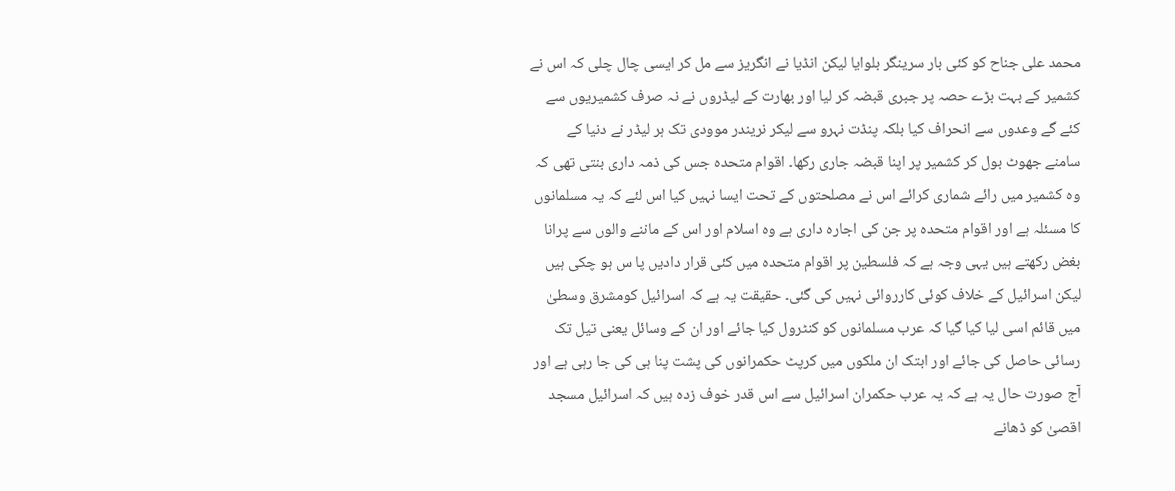محمد علی جناح کو کئی بار سرینگر بلوایا لیکن انڈیا نے انگریز سے مل کر ایسی چال چلی کہ اس نے کشمیر کے بہت بڑے حصہ پر جبری قبضہ کر لیا اور بھارت کے لیڈروں نے نہ صرف کشمیریوں سے کئے گے وعدوں سے انحراف کیا بلکہ پنڈت نہرو سے لیکر نریندر موودی تک ہر لیڈر نے دنیا کے سامنے جھوٹ بول کر کشمیر پر اپنا قبضہ جاری رکھا۔ اقوام متحدہ جس کی ذمہ داری بنتی تھی کہ وہ کشمیر میں رائے شماری کرائے اس نے مصلحتوں کے تحت ایسا نہیں کیا اس لئے کہ یہ مسلمانوں کا مسئلہ ہے اور اقوام متحدہ پر جن کی اجارہ داری ہے وہ اسلام اور اس کے ماننے والوں سے پرانا بغض رکھتے ہیں یہی وجہ ہے کہ فلسطین پر اقوام متحدہ میں کئی قرار دادیں پا س ہو چکی ہیں لیکن اسرائیل کے خلاف کوئی کارروائی نہیں کی گئی۔ حقیقت یہ ہے کہ اسرائیل کومشرق وسطیٰ میں قائم اسی لیا کیا گیا کہ عرب مسلمانوں کو کنٹرول کیا جائے اور ان کے وسائل یعنی تیل تک رسائی حاصل کی جائے اور ابتک ان ملکوں میں کرپٹ حکمرانوں کی پشت پنا ہی کی جا رہی ہے اور آج صورت حال یہ ہے کہ یہ عرب حکمران اسرائیل سے اس قدر خوف زدہ ہیں کہ اسرائیل مسجد اقصیٰ کو ڈھانے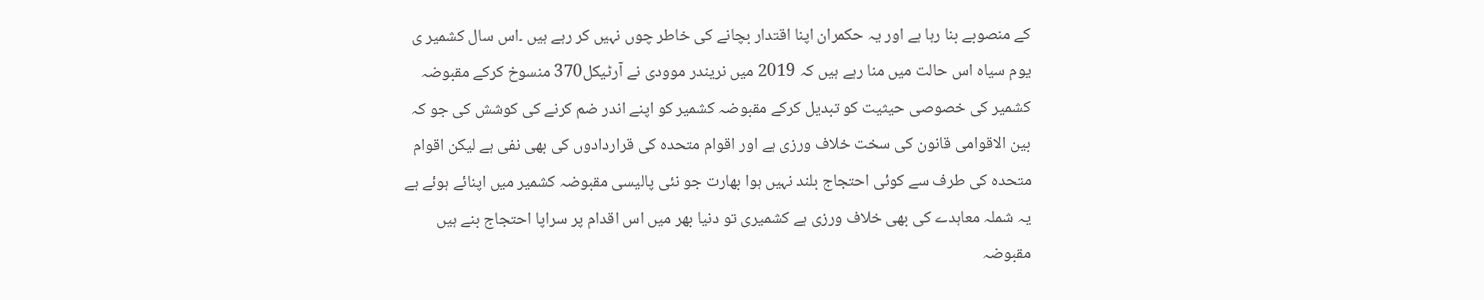کے منصوبے بنا رہا ہے اور یہ حکمران اپنا اقتدار بچانے کی خاطر چوں نہیں کر رہے ہیں ۔اس سال کشمیر ی یوم سیاہ اس حالت میں منا رہے ہیں کہ 2019 میں نریندر موودی نے آرٹیکل370 منسوخ کرکے مقبوضہ کشمیر کی خصوصی حیثیت کو تبدیل کرکے مقبوضہ کشمیر کو اپنے اندر ضم کرنے کی کوشش کی جو کہ بین الاقوامی قانون کی سخت خلاف ورزی ہے اور اقوام متحدہ کی قراردادوں کی بھی نفی ہے لیکن اقوام متحدہ کی طرف سے کوئی احتجاج بلند نہیں ہوا بھارت جو نئی پالیسی مقبوضہ کشمیر میں اپنائے ہوئے ہے یہ شملہ معاہدے کی بھی خلاف ورزی ہے کشمیری تو دنیا بھر میں اس اقدام پر سراپا احتجاج بنے ہیں مقبوضہ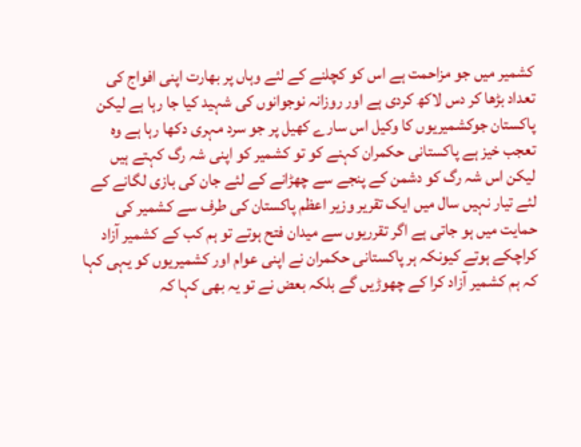کشمیر میں جو مزاحمت ہے اس کو کچلنے کے لئے وہاں پر بھارت اپنی افواج کی تعداد بڑھا کر دس لاکھ کردی ہے اور روزانہ نوجوانوں کی شہید کیا جا رہا ہے لیکن پاکستان جوکشمیریوں کا وکیل اس سارے کھیل پر جو سرد مہری دکھا رہا ہے وہ تعجب خیز ہے پاکستانی حکمران کہنے کو تو کشمیر کو اپنی شہ رگ کہتے ہیں لیکن اس شہ رگ کو دشمن کے پنجے سے چھڑانے کے لئے جان کی بازی لگانے کے لئے تیار نہیں سال میں ایک تقریر وزیر اعظم پاکستان کی طرف سے کشمیر کی حمایت میں ہو جاتی ہے اگر تقرریوں سے میدان فتح ہوتے تو ہم کب کے کشمیر آزاد کراچکے ہوتے کیونکہ ہر پاکستانی حکمران نے اپنی عوام اور کشمیریوں کو یہی کہا کہ ہم کشمیر آزاد کرا کے چھوڑیں گے بلکہ بعض نے تو یہ بھی کہا کہ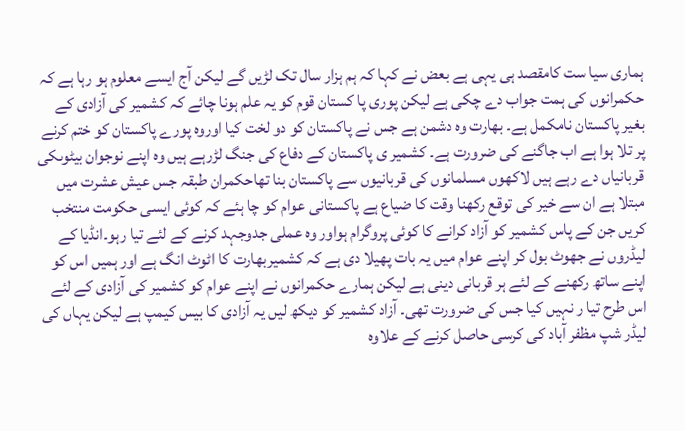ہماری سیا ست کامقصد ہی یہی ہے بعض نے کہا کہ ہم ہزار سال تک لڑیں گے لیکن آج ایسے معلوم ہو رہا ہے کہ حکمرانوں کی ہمت جواب دے چکی ہے لیکن پوری پا کستان قوم کو یہ علم ہونا چائے کہ کشمیر کی آزادی کے بغیر پاکستان نامکمل ہے۔ بھارت وہ دشمن ہے جس نے پاکستان کو دو لخت کیا اوروہ پورے پاکستان کو ختم کرنے پر تلا ہوا ہے اب جاگنے کی ضرورت ہے۔ کشمیر ی پاکستان کے دفاع کی جنگ لڑرہے ہیں وہ اپنے نوجوان بیٹوںکی قربانیاں دے رہے ہیں لاکھوں مسلمانوں کی قربانیوں سے پاکستان بنا تھاحکمران طبقہ جس عیش عشرت میں مبتلا ہے ان سے خیر کی توقع رکھنا وقت کا ضیاع ہے پاکستانی عوام کو چا ہئے کہ کوئی ایسی حکومت منتخب کریں جن کے پاس کشمیر کو آزاد کرانے کا کوئی پروگرام ہواور وہ عملی جدوجہد کرنے کے لئے تیا رہو۔انڈیا کے لیڈروں نے جھوٹ بول کر اپنے عوام میں یہ بات پھیلا دی ہے کہ کشمیربھارت کا اٹوٹ انگ ہے اور ہمیں اس کو اپنے ساتھ رکھنے کے لئے ہر قربانی دینی ہے لیکن ہمارے حکمرانوں نے اپنے عوام کو کشمیر کی آزادی کے لئے اس طرح تیا ر نہیں کیا جس کی ضرورت تھی۔ آزاد کشمیر کو دیکھ لیں یہ آزادی کا بیس کیمپ ہے لیکن یہاں کی لیڈر شپ مظفر آباد کی کرسی حاصل کرنے کے علاوہ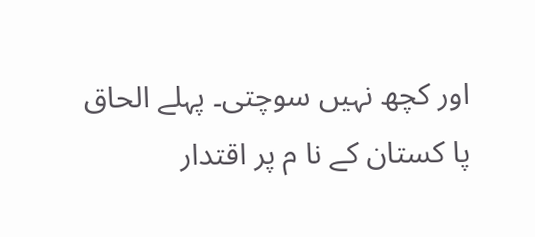اور کچھ نہیں سوچتی۔ پہلے الحاق پا کستان کے نا م پر اقتدار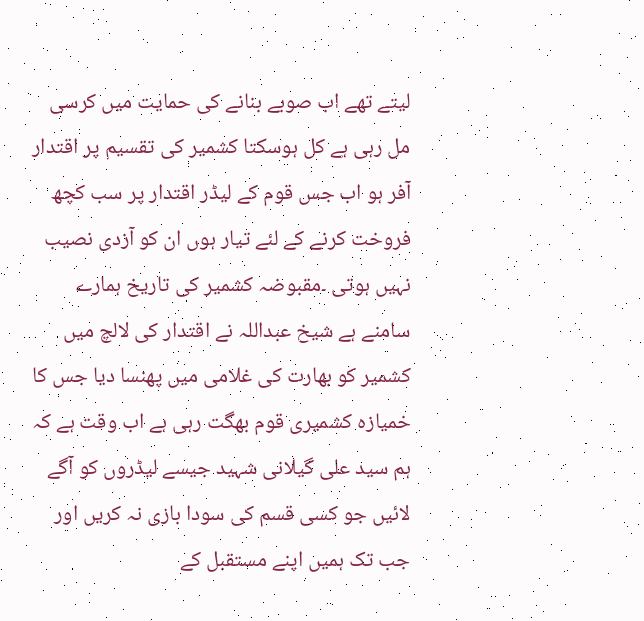لیتے تھے اب صوبے بنانے کی حمایت میں کرسی مل رہی ہے کل ہوسکتا کشمیر کی تقسیم پر اقتدار آفر ہو اب جس قوم کے لیڈر اقتدار پر سب کچھ فروخت کرنے کے لئے تیار ہوں ان کو آزدی نصیب نہیں ہوتی ۔مقبوضہ کشمیر کی تاریخ ہمارے سامنے ہے شیخ عبداللہ نے اقتدار کی لالچ میں کشمیر کو بھارت کی غلامی میں پھنسا دیا جس کا خمیازہ کشمیری قوم بھگت رہی ہے اب وقت ہے کہ ہم سید علی گیلانی شہید جیسے لیڈروں کو آگے لائیں جو کسی قسم کی سودا بازی نہ کریں اور جب تک ہمیں اپنے مستقبل کے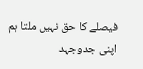فیصلے کا حق نہیں ملتا ہم اپنی جدوجہد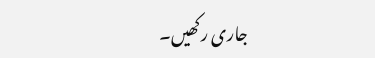جاری رکھیں۔